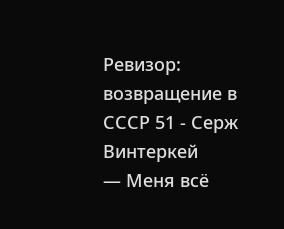Ревизор: возвращение в СССР 51 - Серж Винтеркей
— Меня всё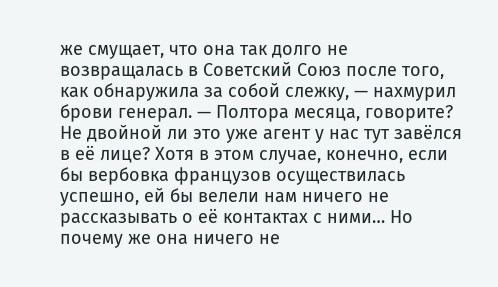же смущает, что она так долго не возвращалась в Советский Союз после того, как обнаружила за собой слежку, — нахмурил брови генерал. — Полтора месяца, говорите? Не двойной ли это уже агент у нас тут завёлся в её лице? Хотя в этом случае, конечно, если бы вербовка французов осуществилась успешно, ей бы велели нам ничего не рассказывать о её контактах с ними… Но почему же она ничего не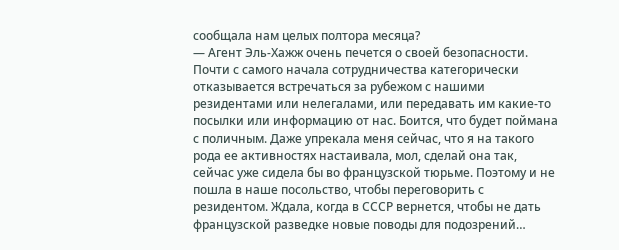сообщала нам целых полтора месяца?
— Агент Эль-Хажж очень печется о своей безопасности. Почти с самого начала сотрудничества категорически отказывается встречаться за рубежом с нашими резидентами или нелегалами, или передавать им какие-то посылки или информацию от нас. Боится, что будет поймана с поличным. Даже упрекала меня сейчас, что я на такого рода ее активностях настаивала, мол, сделай она так, сейчас уже сидела бы во французской тюрьме. Поэтому и не пошла в наше посольство, чтобы переговорить с резидентом. Ждала, когда в СССР вернется, чтобы не дать французской разведке новые поводы для подозрений…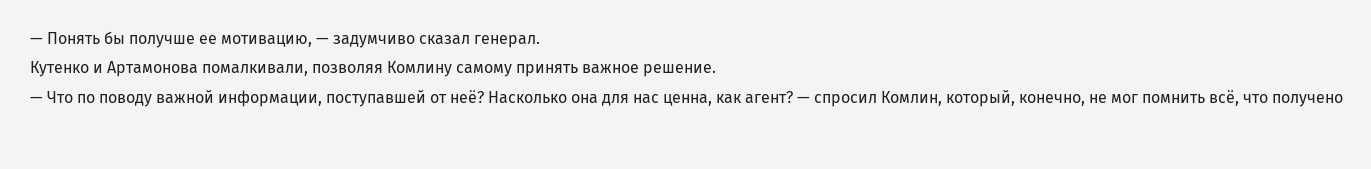— Понять бы получше ее мотивацию, — задумчиво сказал генерал.
Кутенко и Артамонова помалкивали, позволяя Комлину самому принять важное решение.
— Что по поводу важной информации, поступавшей от неё? Насколько она для нас ценна, как агент? — спросил Комлин, который, конечно, не мог помнить всё, что получено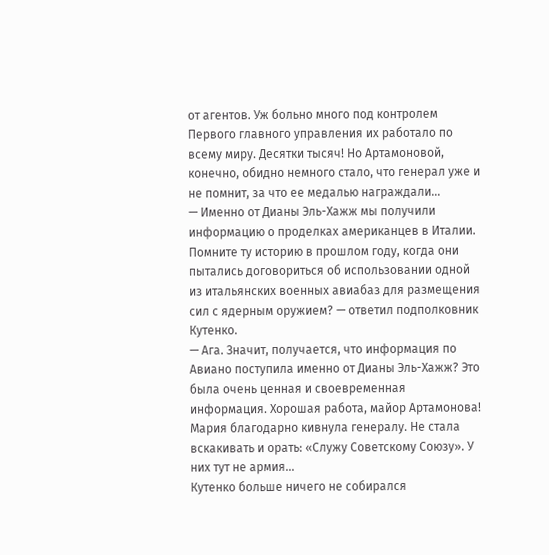от агентов. Уж больно много под контролем Первого главного управления их работало по всему миру. Десятки тысяч! Но Артамоновой, конечно, обидно немного стало, что генерал уже и не помнит, за что ее медалью награждали…
— Именно от Дианы Эль-Хажж мы получили информацию о проделках американцев в Италии. Помните ту историю в прошлом году, когда они пытались договориться об использовании одной из итальянских военных авиабаз для размещения сил с ядерным оружием? — ответил подполковник Кутенко.
— Ага. Значит, получается, что информация по Авиано поступила именно от Дианы Эль-Хажж? Это была очень ценная и своевременная информация. Хорошая работа, майор Артамонова!
Мария благодарно кивнула генералу. Не стала вскакивать и орать: «Служу Советскому Союзу». У них тут не армия…
Кутенко больше ничего не собирался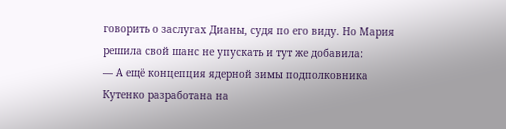говорить о заслугах Дианы, судя по его виду. Но Мария решила свой шанс не упускать и тут же добавила:
— А ещё концепция ядерной зимы подполковника Кутенко разработана на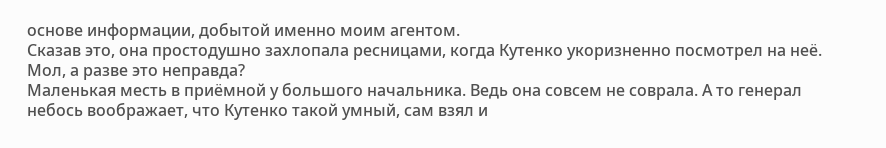основе информации, добытой именно моим агентом.
Сказав это, она простодушно захлопала ресницами, когда Кутенко укоризненно посмотрел на неё. Мол, а разве это неправда?
Маленькая месть в приёмной у большого начальника. Ведь она совсем не соврала. А то генерал небось воображает, что Кутенко такой умный, сам взял и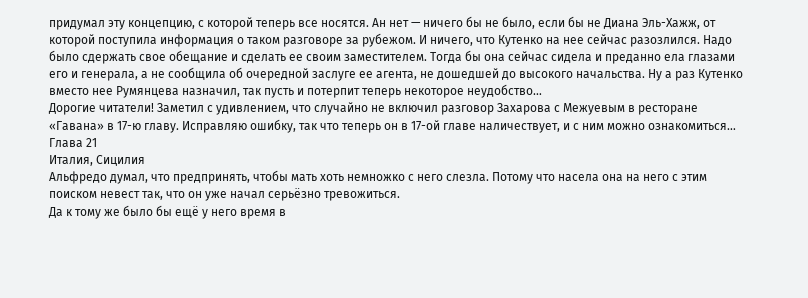придумал эту концепцию, с которой теперь все носятся. Ан нет — ничего бы не было, если бы не Диана Эль-Хажж, от которой поступила информация о таком разговоре за рубежом. И ничего, что Кутенко на нее сейчас разозлился. Надо было сдержать свое обещание и сделать ее своим заместителем. Тогда бы она сейчас сидела и преданно ела глазами его и генерала, а не сообщила об очередной заслуге ее агента, не дошедшей до высокого начальства. Ну а раз Кутенко вместо нее Румянцева назначил, так пусть и потерпит теперь некоторое неудобство…
Дорогие читатели! Заметил с удивлением, что случайно не включил разговор Захарова с Межуевым в ресторане «Гавана» в 17-ю главу. Исправляю ошибку, так что теперь он в 17-ой главе наличествует, и с ним можно ознакомиться…
Глава 21
Италия, Сицилия
Альфредо думал, что предпринять, чтобы мать хоть немножко с него слезла. Потому что насела она на него с этим поиском невест так, что он уже начал серьёзно тревожиться.
Да к тому же было бы ещё у него время в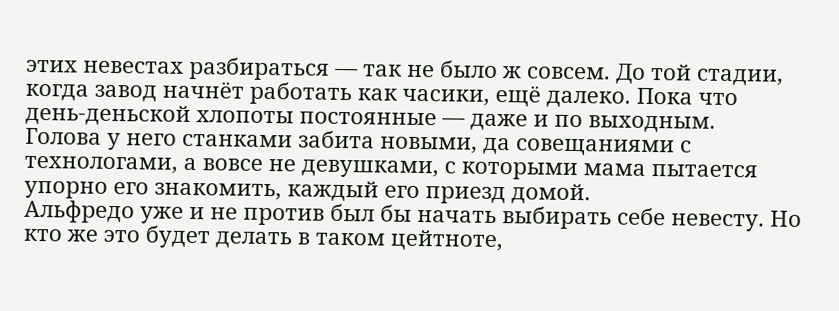этих невестах разбираться — так не было ж совсем. До той стадии, когда завод начнёт работать как часики, ещё далеко. Пока что день‑деньской хлопоты постоянные — даже и по выходным.
Голова у него станками забита новыми, да совещаниями с технологами, а вовсе не девушками, с которыми мама пытается упорно его знакомить, каждый его приезд домой.
Альфредо уже и не против был бы начать выбирать себе невесту. Но кто же это будет делать в таком цейтноте,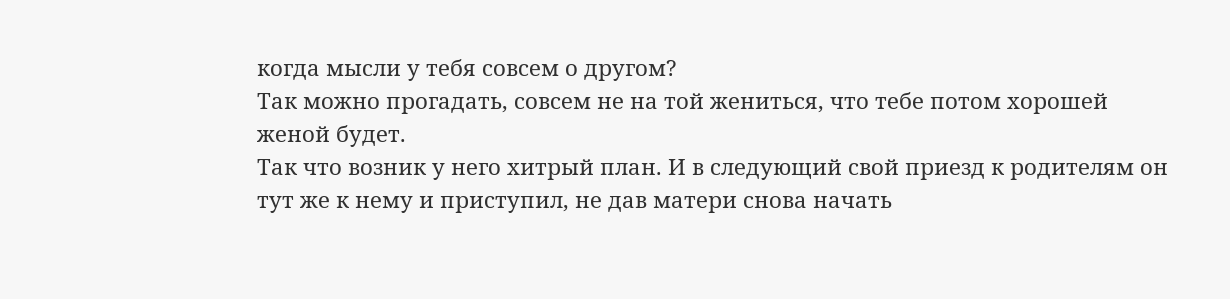когда мысли у тебя совсем о другом?
Так можно прогадать, совсем не на той жениться, что тебе потом хорошей женой будет.
Так что возник у него хитрый план. И в следующий свой приезд к родителям он тут же к нему и приступил, не дав матери снова начать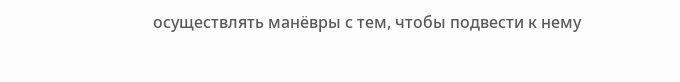осуществлять манёвры с тем, чтобы подвести к нему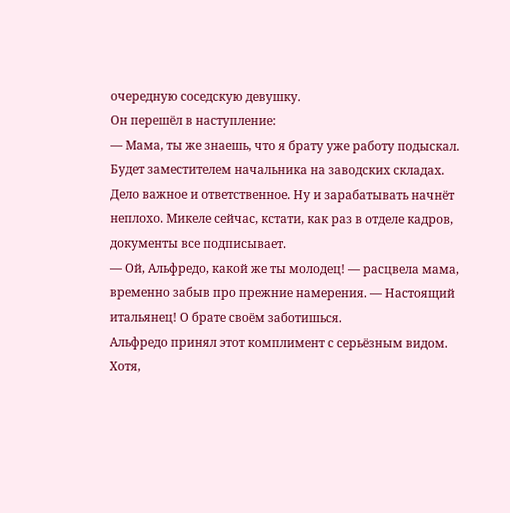очередную соседскую девушку.
Он перешёл в наступление:
— Мама, ты же знаешь, что я брату уже работу подыскал. Будет заместителем начальника на заводских складах. Дело важное и ответственное. Ну и зарабатывать начнёт неплохо. Микеле сейчас, кстати, как раз в отделе кадров, документы все подписывает.
— Ой, Альфредо, какой же ты молодец! — расцвела мама, временно забыв про прежние намерения. — Настоящий итальянец! О брате своём заботишься.
Альфредо принял этот комплимент с серьёзным видом. Хотя,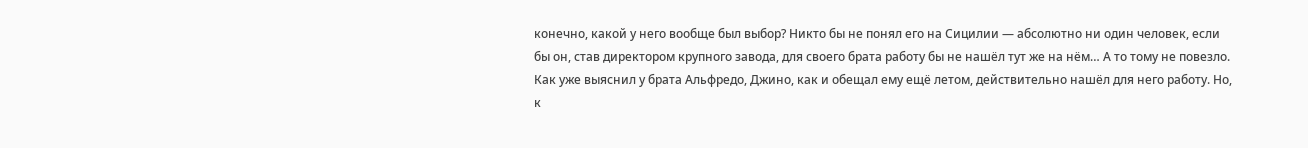конечно, какой у него вообще был выбор? Никто бы не понял его на Сицилии — абсолютно ни один человек, если бы он, став директором крупного завода, для своего брата работу бы не нашёл тут же на нём… А то тому не повезло. Как уже выяснил у брата Альфредо, Джино, как и обещал ему ещё летом, действительно нашёл для него работу. Но, к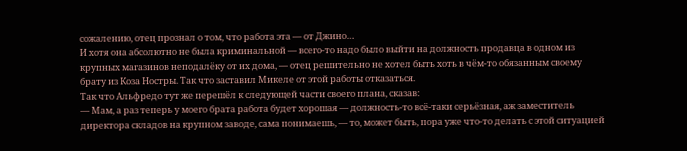сожалению, отец прознал о том, что работа эта — от Джино…
И хотя она абсолютно не была криминальной — всего‑то надо было выйти на должность продавца в одном из крупных магазинов неподалёку от их дома, — отец решительно не хотел быть хоть в чём‑то обязанным своему брату из Коза Ностры. Так что заставил Микеле от этой работы отказаться.
Так что Альфредо тут же перешёл к следующей части своего плана, сказав:
— Мам, а раз теперь у моего брата работа будет хорошая — должность‑то всё‑таки серьёзная, аж заместитель директора складов на крупном заводе, сама понимаешь, — то, может быть, пора уже что-то делать с этой ситуацией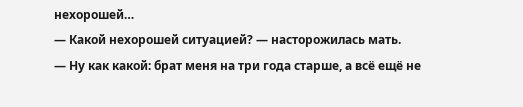нехорошей…
— Какой нехорошей ситуацией? — насторожилась мать.
— Ну как какой: брат меня на три года старше, а всё ещё не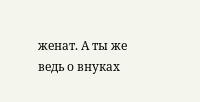женат. А ты же ведь о внуках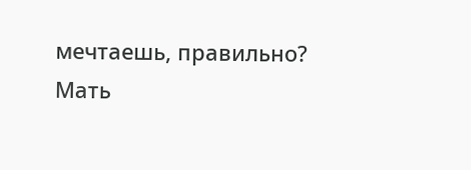мечтаешь, правильно?
Мать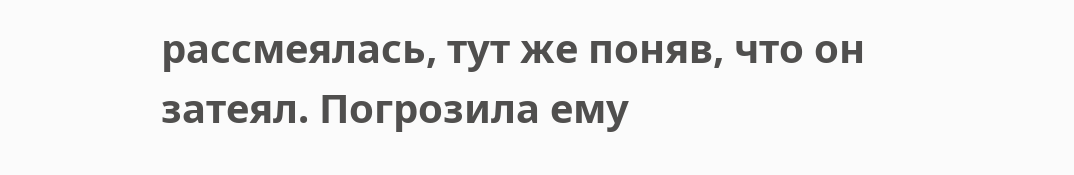рассмеялась, тут же поняв, что он затеял. Погрозила ему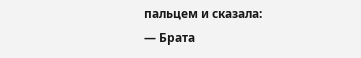пальцем и сказала:
— Брата